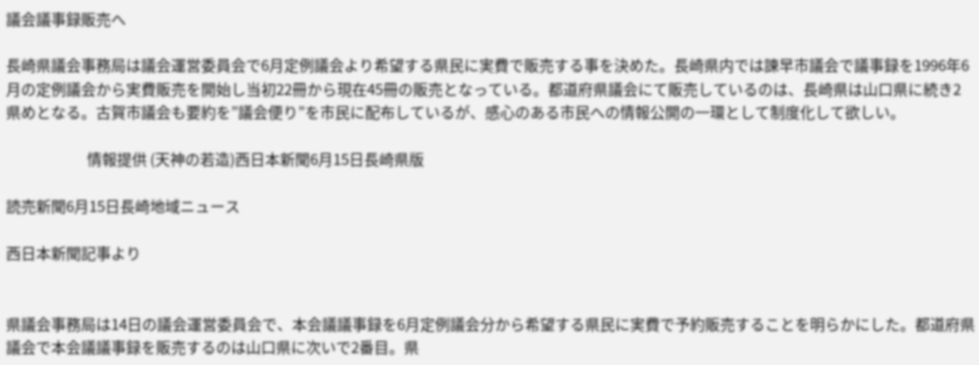議会議事録販売へ

長崎県議会事務局は議会運営委員会で6月定例議会より希望する県民に実費で販売する事を決めた。長崎県内では諫早市議会で議事録を1996年6月の定例議会から実費販売を開始し当初22冊から現在45冊の販売となっている。都道府県議会にて販売しているのは、長崎県は山口県に続き2県めとなる。古賀市議会も要約を”議会便り”を市民に配布しているが、感心のある市民への情報公開の一環として制度化して欲しい。

                           情報提供 (天神の若造)西日本新聞6月15日長崎県版

読売新聞6月15日長崎地域ニュース

西日本新聞記事より


県議会事務局は14日の議会運営委員会で、本会議議事録を6月定例議会分から希望する県民に実費で予約販売することを明らかにした。都道府県議会で本会議議事録を販売するのは山口県に次いで2番目。県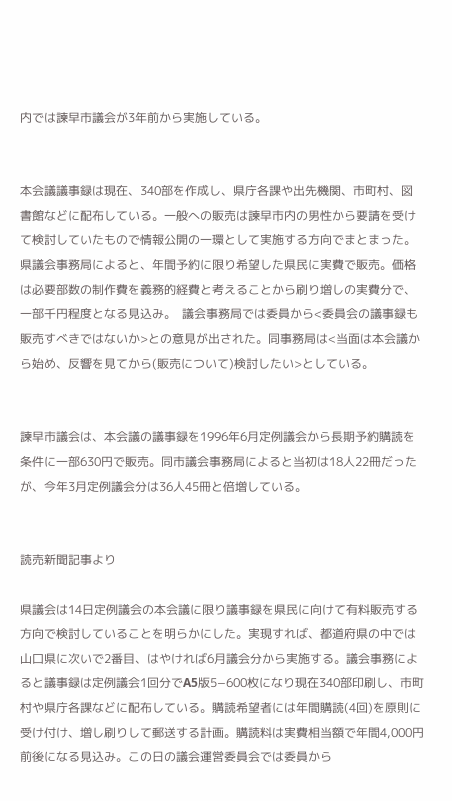内では諫早市議会が3年前から実施している。


本会議議事録は現在、340部を作成し、県庁各課や出先機関、市町村、図書館などに配布している。一般への販売は諫早市内の男性から要請を受けて検討していたもので情報公開の一環として実施する方向でまとまった。県議会事務局によると、年間予約に限り希望した県民に実費で販売。価格は必要部数の制作費を義務的経費と考えることから刷り増しの実費分で、一部千円程度となる見込み。  議会事務局では委員から<委員会の議事録も販売すべきではないか>との意見が出された。同事務局は<当面は本会議から始め、反響を見てから(販売について)検討したい>としている。


諫早市議会は、本会議の議事録を1996年6月定例議会から長期予約購読を条件に一部630円で販売。同市議会事務局によると当初は18人22冊だったが、今年3月定例議会分は36人45冊と倍増している。


読売新聞記事より

県議会は14日定例議会の本会議に限り議事録を県民に向けて有料販売する方向で検討していることを明らかにした。実現すれば、都道府県の中では山口県に次いで2番目、はやければ6月議会分から実施する。議会事務によると議事録は定例議会1回分でA5版5−600枚になり現在340部印刷し、市町村や県庁各課などに配布している。購読希望者には年間購読(4回)を原則に受け付け、増し刷りして郵送する計画。購読料は実費相当額で年間4,000円前後になる見込み。この日の議会運営委員会では委員から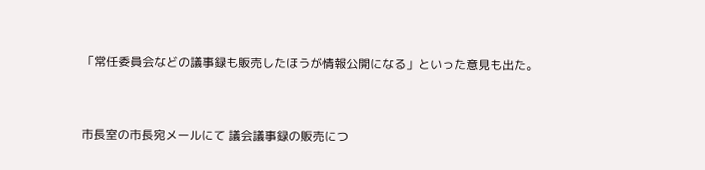「常任委員会などの議事録も販売したほうが情報公開になる」といった意見も出た。


市長室の市長宛メールにて 議会議事録の販売につ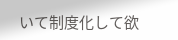いて制度化して欲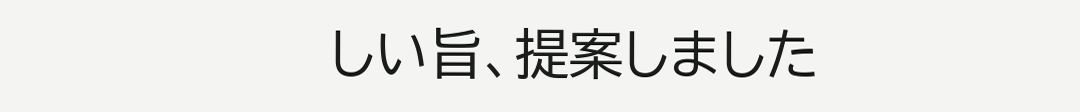しい旨、提案しました